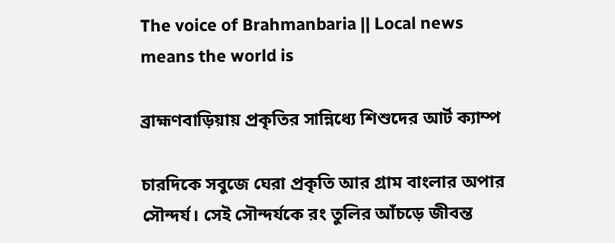The voice of Brahmanbaria || Local news means the world is

ব্রাহ্মণবাড়িয়ায় প্রকৃতির সান্নিধ্যে শিশুদের আর্ট ক্যাম্প

চারদিকে সবুজে ঘেরা প্রকৃতি আর গ্রাম বাংলার অপার সৌন্দর্য। সেই সৌন্দর্যকে রং তুলির আঁচড়ে জীবন্ত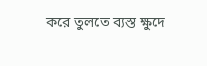করে তুলতে ব্যস্ত ক্ষুদে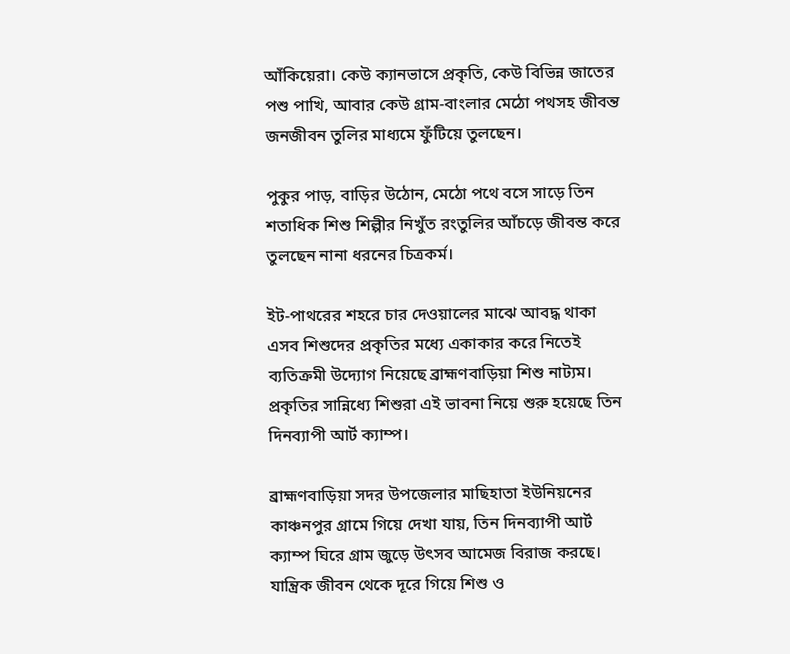আঁকিয়েরা। কেউ ক্যানভাসে প্রকৃতি, কেউ বিভিন্ন জাতের পশু পাখি, আবার কেউ গ্রাম-বাংলার মেঠো পথসহ জীবন্ত জনজীবন তুলির মাধ্যমে ফুঁটিয়ে তুলছেন।

পুকুর পাড়, বাড়ির উঠোন, মেঠো পথে বসে সাড়ে তিন শতাধিক শিশু শিল্পীর নিখুঁত রংতুলির আঁচড়ে জীবন্ত করে তুলছেন নানা ধরনের চিত্রকর্ম।

ইট-পাথরের শহরে চার দেওয়ালের মাঝে আবদ্ধ থাকা এসব শিশুদের প্রকৃতির মধ্যে একাকার করে নিতেই ব্যতিক্রমী উদ্যোগ নিয়েছে ব্রাহ্মণবাড়িয়া শিশু নাট্যম। প্রকৃতির সান্নিধ্যে শিশুরা এই ভাবনা নিয়ে শুরু হয়েছে তিন দিনব্যাপী আর্ট ক্যাম্প।

ব্রাহ্মণবাড়িয়া সদর উপজেলার মাছিহাতা ইউনিয়নের কাঞ্চনপুর গ্রামে গিয়ে দেখা যায়, তিন দিনব্যাপী আর্ট ক্যাম্প ঘিরে গ্রাম জুড়ে উৎসব আমেজ বিরাজ করছে। যান্ত্রিক জীবন থেকে দূরে গিয়ে শিশু ও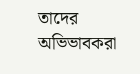তাদের অভিভাবকরা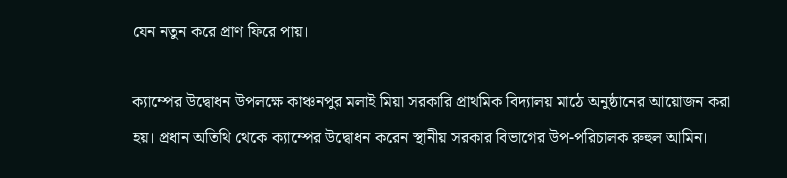যেন নতুন করে প্রাণ ফিরে পায়।

ক্যাম্পের উদ্বোধন উপলক্ষে কাঞ্চনপুর মলাই মিয়া সরকারি প্রাথমিক বিদ্যালয় মাঠে অনুষ্ঠানের আয়োজন করা হয়। প্রধান অতিথি থেকে ক্যাম্পের উদ্বোধন করেন স্থানীয় সরকার বিভাগের উপ-পরিচালক রুহুল আমিন।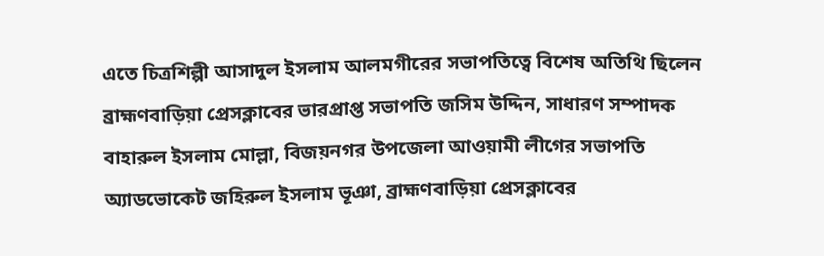এতে চিত্রশিল্পী আসাদুল ইসলাম আলমগীরের সভাপতিত্বে বিশেষ অতিথি ছিলেন ব্রাহ্মণবাড়িয়া প্রেসক্লাবের ভারপ্রাপ্ত সভাপতি জসিম উদ্দিন, সাধারণ সম্পাদক বাহারুল ইসলাম মোল্লা, বিজয়নগর উপজেলা আওয়ামী লীগের সভাপতি অ্যাডভোকেট জহিরুল ইসলাম ভূঞা, ব্রাহ্মণবাড়িয়া প্রেসক্লাবের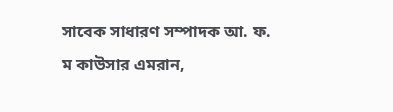সাবেক সাধারণ সম্পাদক আ. ফ. ম কাউসার এমরান,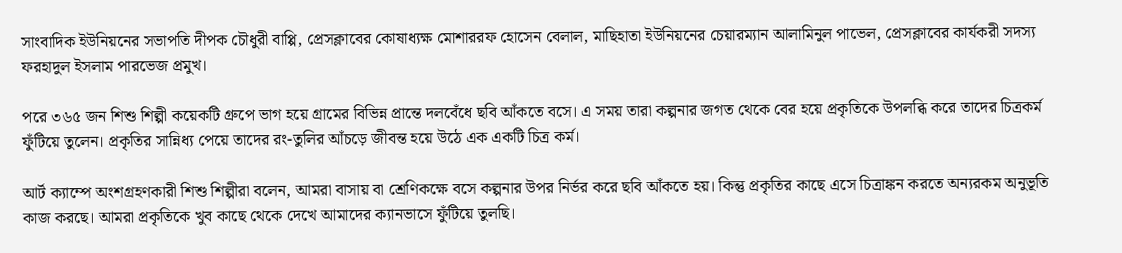সাংবাদিক ইউনিয়নের সভাপতি দীপক চৌধুরী বাপ্পি, প্রেসক্লাবের কোষাধ্যক্ষ মোশাররফ হোসেন বেলাল, মাছিহাতা ইউনিয়নের চেয়ারম্যান আলামিনুল পাভেল, প্রেসক্লাবের কার্যকরী সদস্য ফরহাদুল ইসলাম পারভেজ প্রমুখ।

পরে ৩৬৫ জন শিশু শিল্পী কয়েকটি গ্রুপে ভাগ হয়ে গ্রামের বিভিন্ন প্রান্তে দলবেঁধে ছবি আঁকতে বসে। এ সময় তারা কল্পনার জগত থেকে বের হয়ে প্রকৃতিকে উপলব্ধি করে তাদের চিত্রকর্ম ফুঁটিয়ে তুলেন। প্রকৃতির সান্নিধ্য পেয়ে তাদের রং-তুলির আঁচড়ে জীবন্ত হয়ে উঠে এক একটি চিত্র কর্ম।

আর্ট ক্যাম্পে অংশগ্রহণকারী শিশু শিল্পীরা বলেন, আমরা বাসায় বা শ্রেণিকক্ষে বসে কল্পনার উপর নির্ভর করে ছবি আঁকতে হয়। কিন্তু প্রকৃতির কাছে এসে চিত্রাঙ্কন করতে অন্যরকম অনুভূতি কাজ করছে। আমরা প্রকৃতিকে খুব কাছে থেকে দেখে আমাদের ক্যানভাসে ফুঁটিয়ে তুলছি।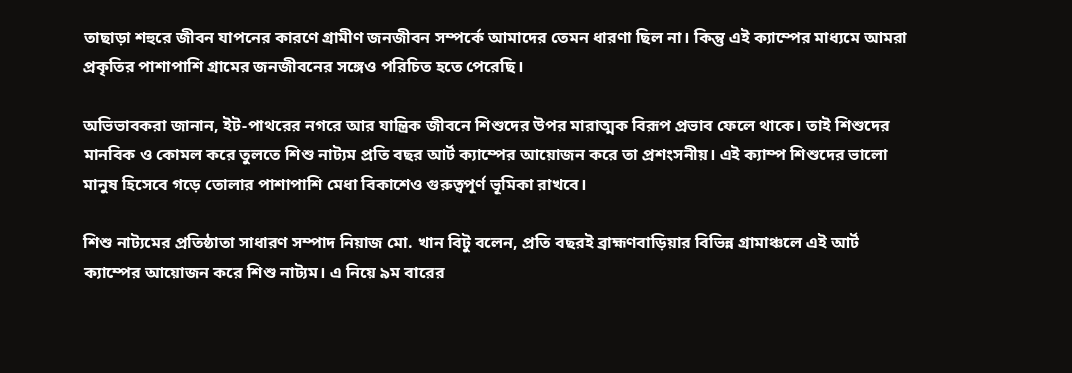তাছাড়া শহুরে জীবন যাপনের কারণে গ্রামীণ জনজীবন সম্পর্কে আমাদের তেমন ধারণা ছিল না। কিন্তু এই ক্যাম্পের মাধ্যমে আমরা প্রকৃতির পাশাপাশি গ্রামের জনজীবনের সঙ্গেও পরিচিত হতে পেরেছি।

অভিভাবকরা জানান, ইট-পাথরের নগরে আর যান্ত্রিক জীবনে শিশুদের উপর মারাত্মক বিরূপ প্রভাব ফেলে থাকে। তাই শিশুদের মানবিক ও কোমল করে তুলতে শিশু নাট্যম প্রতি বছর আর্ট ক্যাম্পের আয়োজন করে তা প্রশংসনীয়। এই ক্যাম্প শিশুদের ভালো মানুষ হিসেবে গড়ে তোলার পাশাপাশি মেধা বিকাশেও গুরুত্বপূর্ণ ভূমিকা রাখবে।

শিশু নাট্যমের প্রতিষ্ঠাতা সাধারণ সম্পাদ নিয়াজ মো. খান বিটু বলেন, প্রতি বছরই ব্রাহ্মণবাড়িয়ার বিভিন্ন গ্রামাঞ্চলে এই আর্ট ক্যাম্পের আয়োজন করে শিশু নাট্যম। এ নিয়ে ৯ম বারের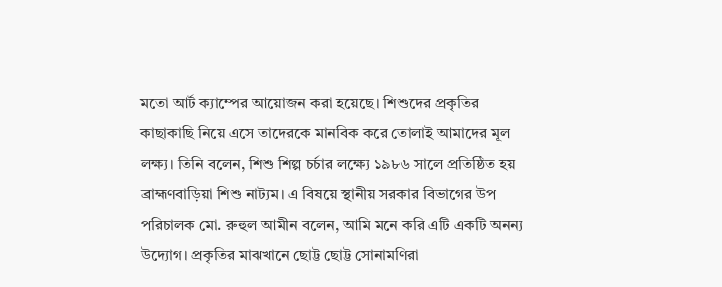মতো আর্ট ক্যাম্পের আয়োজন করা হয়েছে। শিশুদের প্রকৃতির কাছাকাছি নিয়ে এসে তাদেরকে মানবিক করে তোলাই আমাদের মূল লক্ষ্য। তিনি বলেন, শিশু শিল্প চর্চার লক্ষ্যে ১৯৮৬ সালে প্রতিষ্ঠিত হয় ব্রাহ্মণবাড়িয়া শিশু নাট্যম। এ বিষয়ে স্থানীয় সরকার বিভাগের উপ পরিচালক মো. রুহুল আমীন বলেন, আমি মনে করি এটি একটি অনন্য উদ্যোগ। প্রকৃতির মাঝখানে ছোট্ট ছোট্ট সোনামণিরা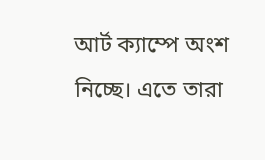আর্ট ক্যাম্পে অংশ নিচ্ছে। এতে তারা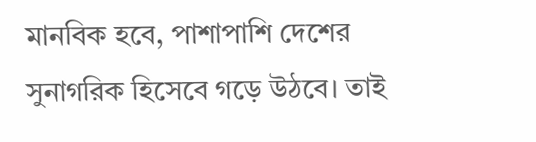মানবিক হবে, পাশাপাশি দেশের সুনাগরিক হিসেবে গড়ে উঠবে। তাই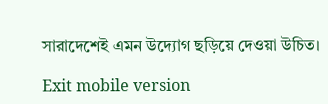সারাদেশেই এমন উদ্যোগ ছড়িয়ে দেওয়া উচিত।

Exit mobile version